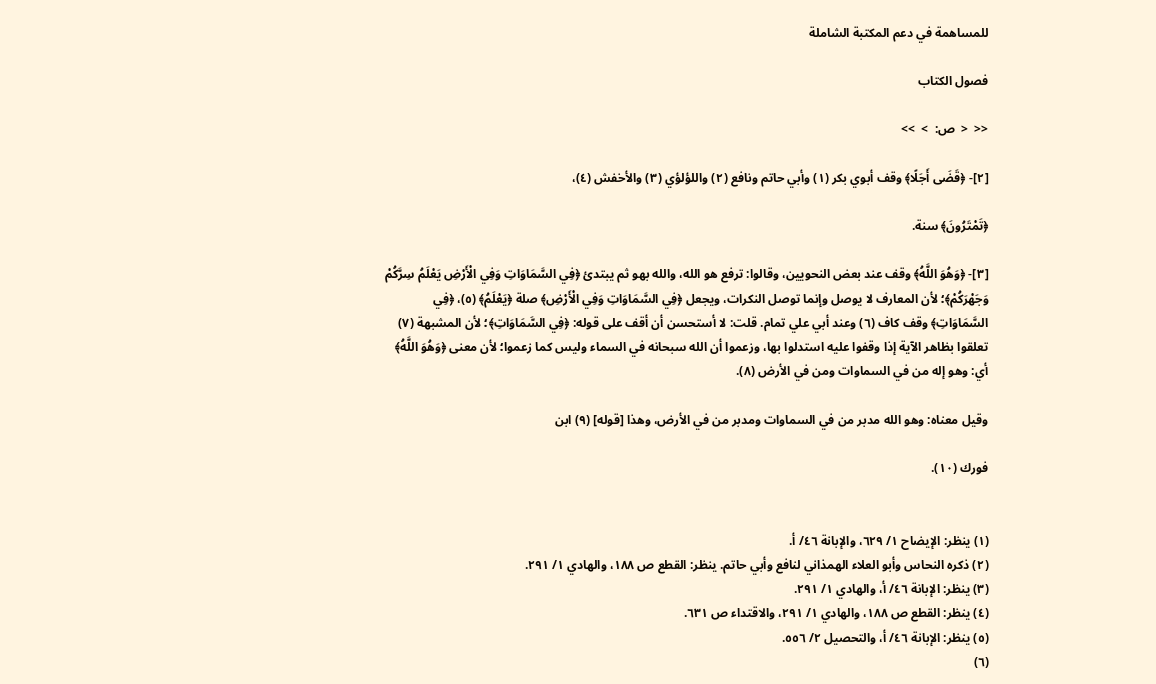للمساهمة في دعم المكتبة الشاملة

فصول الكتاب

<<  <  ص:  >  >>

[٢]- ﴿قَضَى أَجَلًا﴾ وقف أبوي بكر (١) وأبي حاتم ونافع (٢) واللؤلؤي (٣) والأخفش (٤)،

﴿تَمْتَرُونَ﴾ سنة.

[٣]- ﴿وَهُوَ اللَّهُ﴾ وقف عند بعض النحويين، وقالوا: ترفع هو الله، والله بهو ثم يبتدئ ﴿فِي السَّمَاوَاتِ وَفِي الْأَرْضِ يَعْلَمُ سِرَّكُمْ وَجَهْرَكُمْ﴾؛ لأن المعارف لا يوصل وإنما توصل النكرات، ويجعل ﴿فِي السَّمَاوَاتِ وَفِي الْأَرْضِ﴾ صلة ﴿يَعْلَمُ﴾ (٥)، ﴿فِي السَّمَاوَاتِ﴾ وقف كاف (٦) وعند أبي علي تمام. قلت: لا أستحسن أن أقف على قوله: ﴿فِي السَّمَاوَاتِ﴾؛ لأن المشبهة (٧) تعلقوا بظاهر الآية إذا وقفوا عليه استدلوا بها، وزعموا أن الله سبحانه في السماء وليس كما زعموا؛ لأن معنى ﴿وَهُوَ اللَّهُ﴾ أي: وهو إله من في السماوات ومن في الأرض (٨).

وقيل معناه: وهو الله مدبر من في السماوات ومدبر من في الأرض، وهذا [قوله] (٩) ابن

فورك (١٠).


(١) ينظر: الإيضاح ١/ ٦٢٩، والإبانة ٤٦/ أ.
(٢) ذكره النحاس وأبو العلاء الهمذاني لنافع وأبي حاتم. ينظر: القطع ص ١٨٨، والهادي ١/ ٢٩١.
(٣) ينظر: الإبانة ٤٦/ أ، والهادي ١/ ٢٩١.
(٤) ينظر: القطع ص ١٨٨، والهادي ١/ ٢٩١، والاقتداء ص ٦٣١.
(٥) ينظر: الإبانة ٤٦/ أ، والتحصيل ٢/ ٥٥٦.
(٦)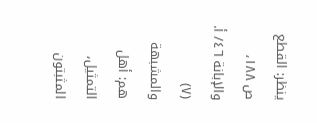ينظر: القطع ص ١٨٨، والإبانة ٤٦/ أ.
(٧) والمشبهة هم: أهل التمثيل، المثبتون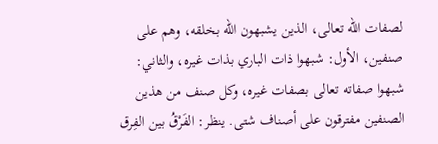لصفات الله تعالى، الذين يشبهون الله بخلقه، وهم على صنفين، الأول: شبهوا ذات الباري بذات غيره، والثاني: شبهوا صفاته تعالى بصفات غيره، وكل صنف من هذين الصنفين مفترقون على أصناف شتى. ينظر: الفَرْقُ بين الفِرق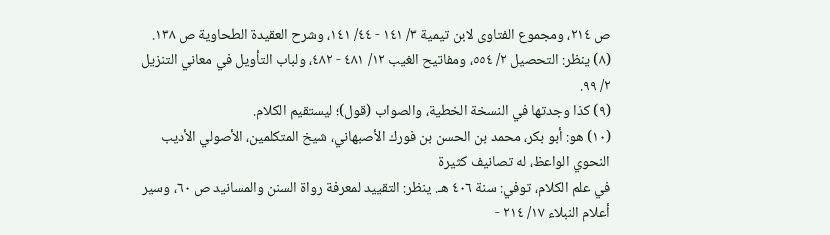ص ٢١٤، ومجموع الفتاوى لابن تيمية ٣/ ١٤١ - ٤٤/ ١٤١، وشرح العقيدة الطحاوية ص ١٣٨.
(٨) ينظر: التحصيل ٢/ ٥٥٤، ومفاتيح الغيب ١٢/ ٤٨١ - ٤٨٢، ولباب التأويل في معاني التنزيل ٢/ ٩٩.
(٩) كذا وجدتها في النسخة الخطية، والصواب (قول)؛ ليستقيم الكلام.
(١٠) هو: أبو بكر، محمد بن الحسن بن فورك الأصبهاني، شيخ المتكلمين، الأصولي الأديب النحوي الواعظ، له تصانيف كثيرة
في علم الكلام، توفي: سنة ٤٠٦ هـ. ينظر: التقييد لمعرفة رواة السنن والمسانيد ص ٦٠، وسير أعلام النبلاء ١٧/ ٢١٤ -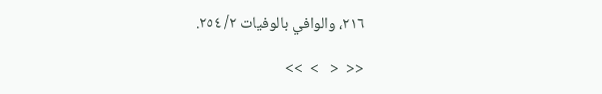٢١٦، والوافي بالوفيات ٢/ ٢٥٤.

<<  <   >  >>